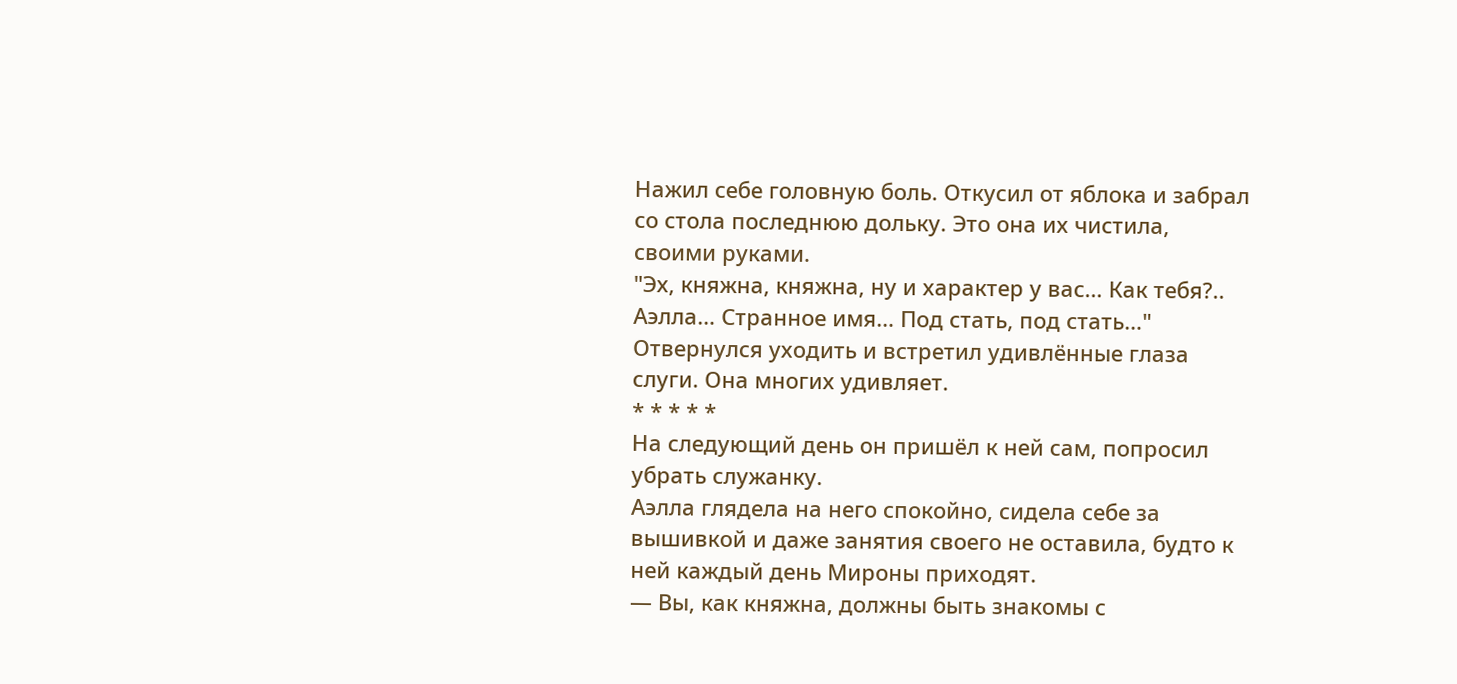Нажил себе головную боль. Откусил от яблока и забрал со стола последнюю дольку. Это она их чистила, своими руками.
"Эх, княжна, княжна, ну и характер у вас… Как тебя?.. Аэлла… Странное имя… Под стать, под стать…" Отвернулся уходить и встретил удивлённые глаза слуги. Она многих удивляет.
* * * * *
На следующий день он пришёл к ней сам, попросил убрать служанку.
Аэлла глядела на него спокойно, сидела себе за вышивкой и даже занятия своего не оставила, будто к ней каждый день Мироны приходят.
— Вы, как княжна, должны быть знакомы с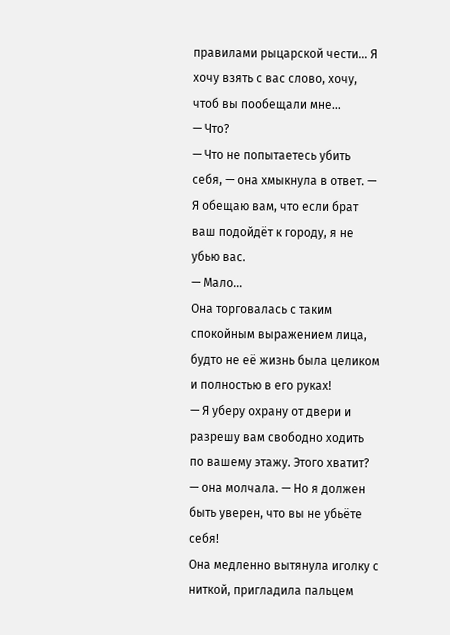правилами рыцарской чести… Я хочу взять с вас слово, хочу, чтоб вы пообещали мне…
— Что?
— Что не попытаетесь убить себя, — она хмыкнула в ответ. — Я обещаю вам, что если брат ваш подойдёт к городу, я не убью вас.
— Мало…
Она торговалась с таким спокойным выражением лица, будто не её жизнь была целиком и полностью в его руках!
— Я уберу охрану от двери и разрешу вам свободно ходить по вашему этажу. Этого хватит? — она молчала. — Но я должен быть уверен, что вы не убьёте себя!
Она медленно вытянула иголку с ниткой, пригладила пальцем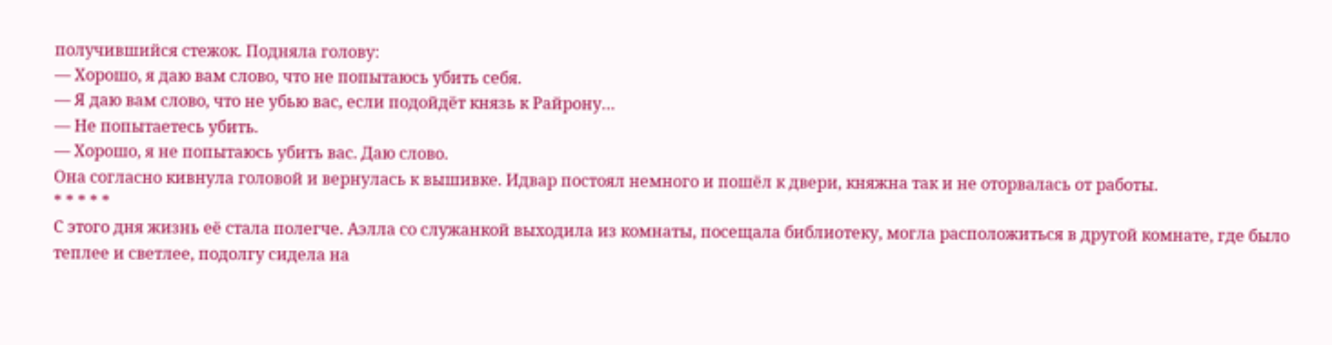получившийся стежок. Подняла голову:
— Хорошо, я даю вам слово, что не попытаюсь убить себя.
— Я даю вам слово, что не убью вас, если подойдёт князь к Райрону…
— Не попытаетесь убить.
— Хорошо, я не попытаюсь убить вас. Даю слово.
Она согласно кивнула головой и вернулась к вышивке. Идвар постоял немного и пошёл к двери, княжна так и не оторвалась от работы.
* * * * *
С этого дня жизнь её стала полегче. Аэлла со служанкой выходила из комнаты, посещала библиотеку, могла расположиться в другой комнате, где было теплее и светлее, подолгу сидела на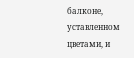балконе, уставленном цветами, и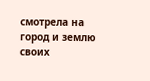смотрела на город и землю своих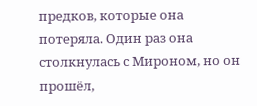предков, которые она потеряла. Один раз она столкнулась с Мироном, но он прошёл,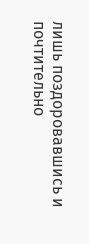лишь поздоровавшись и почтительно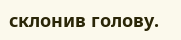склонив голову.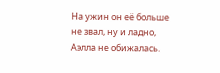На ужин он её больше не звал, ну и ладно, Аэлла не обижалась.